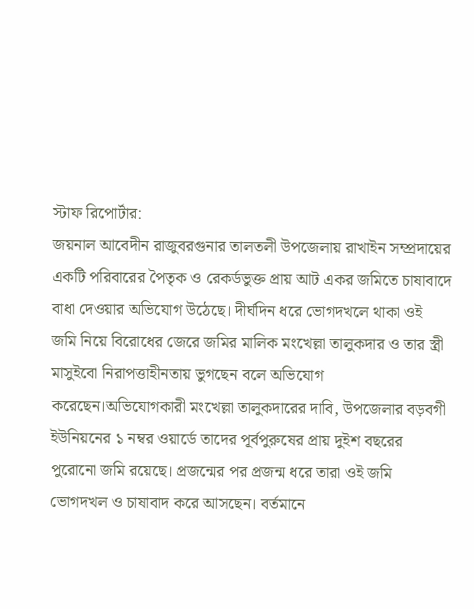স্টাফ রিপোর্টার:
জয়নাল আবেদীন রাজুবরগুনার তালতলী উপজেলায় রাখাইন সম্প্রদায়ের একটি পরিবারের পৈতৃক ও রেকর্ডভুক্ত প্রায় আট একর জমিতে চাষাবাদে বাধা দেওয়ার অভিযোগ উঠেছে। দীর্ঘদিন ধরে ভোগদখলে থাকা ওই জমি নিয়ে বিরোধের জেরে জমির মালিক মংখেল্লা তালুকদার ও তার স্ত্রী মাসুইবো নিরাপত্তাহীনতায় ভুগছেন বলে অভিযোগ করেছেন।অভিযোগকারী মংখেল্লা তালুকদারের দাবি, উপজেলার বড়বগী ইউনিয়নের ১ নম্বর ওয়ার্ডে তাদের পূর্বপুরুষের প্রায় দুইশ বছরের পুরোনো জমি রয়েছে। প্রজন্মের পর প্রজন্ম ধরে তারা ওই জমি ভোগদখল ও চাষাবাদ করে আসছেন। বর্তমানে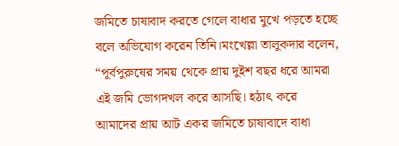জমিতে চাষাবাদ করতে গেলে বাধার মুখে পড়তে হচ্ছে বলে অভিযোগ করেন তিনি।মংখেল্লা তালুকদার বলেন, “পূর্বপুরুষের সময় থেকে প্রায় দুইশ বছর ধরে আমরা এই জমি ভোগদখল করে আসছি। হঠাৎ করে আমাদের প্রায় আট একর জমিতে চাষাবাদে বাধা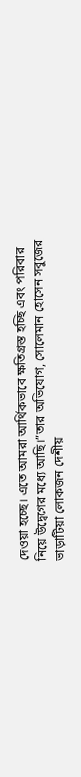দেওয়া হচ্ছে। এতে আমরা আর্থিকভাবে ক্ষতিগ্রস্ত হচ্ছি এবং পরিবার নিয়ে উদ্বেগের মধ্যে আছি।”তার অভিযোগ, সোলেমান হোসেন সবুজের ভাড়াটিয়া লোকজন দেশীয়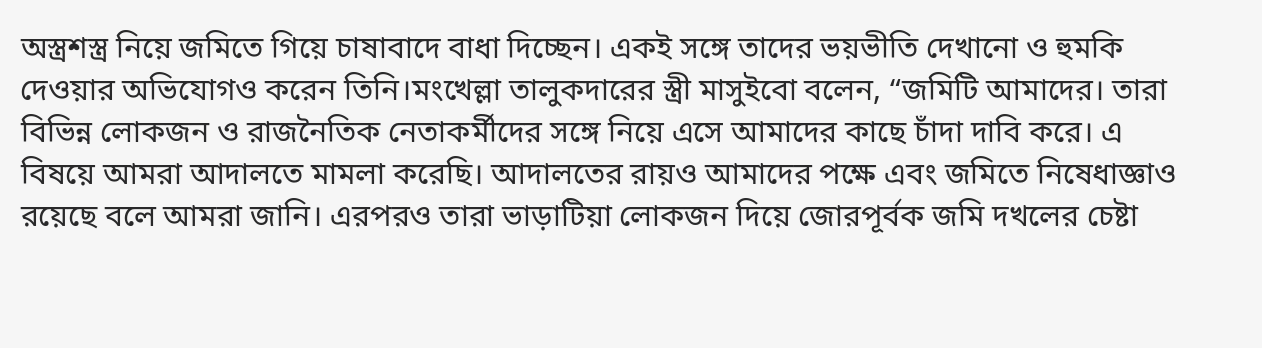অস্ত্রশস্ত্র নিয়ে জমিতে গিয়ে চাষাবাদে বাধা দিচ্ছেন। একই সঙ্গে তাদের ভয়ভীতি দেখানো ও হুমকি দেওয়ার অভিযোগও করেন তিনি।মংখেল্লা তালুকদারের স্ত্রী মাসুইবো বলেন, “জমিটি আমাদের। তারা বিভিন্ন লোকজন ও রাজনৈতিক নেতাকর্মীদের সঙ্গে নিয়ে এসে আমাদের কাছে চাঁদা দাবি করে। এ বিষয়ে আমরা আদালতে মামলা করেছি। আদালতের রায়ও আমাদের পক্ষে এবং জমিতে নিষেধাজ্ঞাও রয়েছে বলে আমরা জানি। এরপরও তারা ভাড়াটিয়া লোকজন দিয়ে জোরপূর্বক জমি দখলের চেষ্টা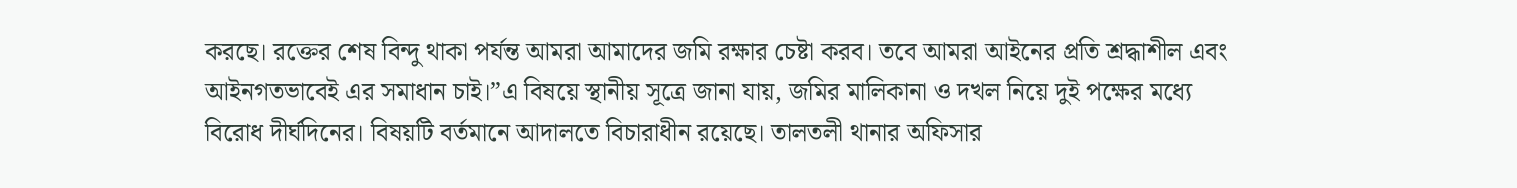করছে। রক্তের শেষ বিন্দু থাকা পর্যন্ত আমরা আমাদের জমি রক্ষার চেষ্টা করব। তবে আমরা আইনের প্রতি শ্রদ্ধাশীল এবং আইনগতভাবেই এর সমাধান চাই।”এ বিষয়ে স্থানীয় সূত্রে জানা যায়, জমির মালিকানা ও দখল নিয়ে দুই পক্ষের মধ্যে বিরোধ দীর্ঘদিনের। বিষয়টি বর্তমানে আদালতে বিচারাধীন রয়েছে। তালতলী থানার অফিসার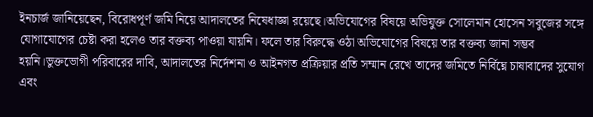ইনচার্জ জানিয়েছেন, বিরোধপূর্ণ জমি নিয়ে আদালতের নিষেধাজ্ঞা রয়েছে।অভিযোগের বিষয়ে অভিযুক্ত সোলেমান হোসেন সবুজের সঙ্গে যোগাযোগের চেষ্টা করা হলেও তার বক্তব্য পাওয়া যায়নি। ফলে তার বিরুদ্ধে ওঠা অভিযোগের বিষয়ে তার বক্তব্য জানা সম্ভব হয়নি।ভুক্তভোগী পরিবারের দাবি, আদালতের নির্দেশনা ও আইনগত প্রক্রিয়ার প্রতি সম্মান রেখে তাদের জমিতে নির্বিঘ্নে চাষাবাদের সুযোগ এবং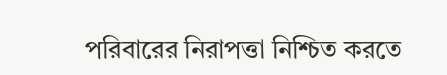পরিবারের নিরাপত্তা নিশ্চিত করতে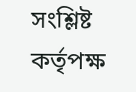সংশ্লিষ্ট কর্তৃপক্ষ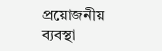প্রয়োজনীয় ব্যবস্থা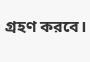গ্রহণ করবে।